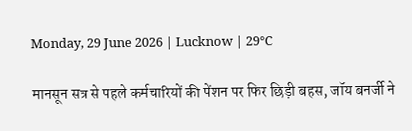Monday, 29 June 2026 | Lucknow | 29°C

मानसून सत्र से पहले कर्मचारियों की पेंशन पर फिर छिड़ी बहस, जॉय बनर्जी ने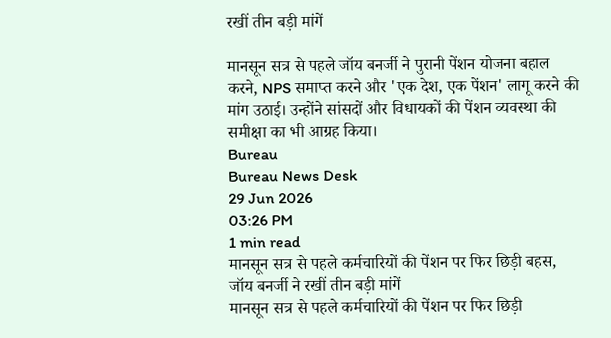रखीं तीन बड़ी मांगें

मानसून सत्र से पहले जॉय बनर्जी ने पुरानी पेंशन योजना बहाल करने, NPS समाप्त करने और 'एक देश, एक पेंशन' लागू करने की मांग उठाई। उन्होंने सांसदों और विधायकों की पेंशन व्यवस्था की समीक्षा का भी आग्रह किया।
Bureau
Bureau News Desk
29 Jun 2026
03:26 PM
1 min read
मानसून सत्र से पहले कर्मचारियों की पेंशन पर फिर छिड़ी बहस, जॉय बनर्जी ने रखीं तीन बड़ी मांगें
मानसून सत्र से पहले कर्मचारियों की पेंशन पर फिर छिड़ी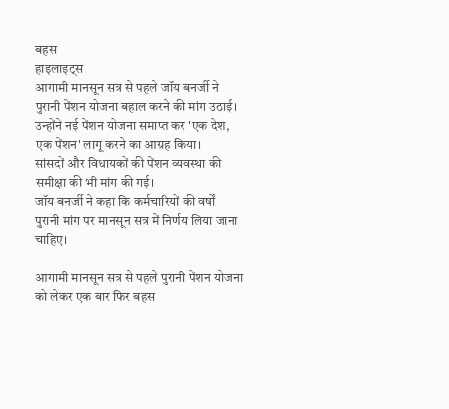बहस
हाइलाइट्स
आगामी मानसून सत्र से पहले जॉय बनर्जी ने पुरानी पेंशन योजना बहाल करने की मांग उठाई।
उन्होंने नई पेंशन योजना समाप्त कर 'एक देश, एक पेंशन' लागू करने का आग्रह किया।
सांसदों और विधायकों की पेंशन व्यवस्था की समीक्षा की भी मांग की गई।
जॉय बनर्जी ने कहा कि कर्मचारियों की वर्षों पुरानी मांग पर मानसून सत्र में निर्णय लिया जाना चाहिए।

आगामी मानसून सत्र से पहले पुरानी पेंशन योजना को लेकर एक बार फिर बहस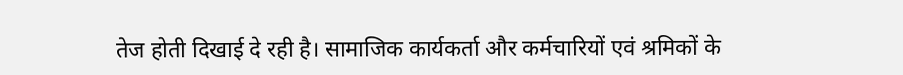तेज होती दिखाई दे रही है। सामाजिक कार्यकर्ता और कर्मचारियों एवं श्रमिकों के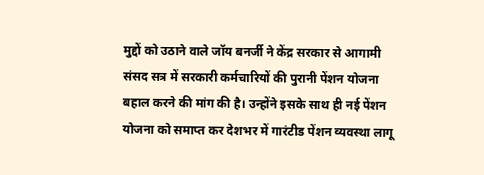मुद्दों को उठाने वाले जॉय बनर्जी ने केंद्र सरकार से आगामी संसद सत्र में सरकारी कर्मचारियों की पुरानी पेंशन योजना बहाल करने की मांग की है। उन्होंने इसके साथ ही नई पेंशन योजना को समाप्त कर देशभर में गारंटीड पेंशन व्यवस्था लागू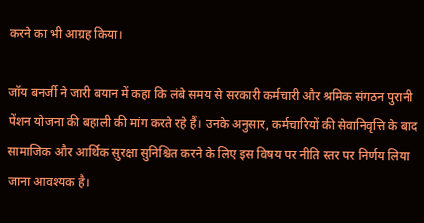करने का भी आग्रह किया।

जॉय बनर्जी ने जारी बयान में कहा कि लंबे समय से सरकारी कर्मचारी और श्रमिक संगठन पुरानी पेंशन योजना की बहाली की मांग करते रहे हैं। उनके अनुसार, कर्मचारियों की सेवानिवृत्ति के बाद सामाजिक और आर्थिक सुरक्षा सुनिश्चित करने के लिए इस विषय पर नीति स्तर पर निर्णय लिया जाना आवश्यक है।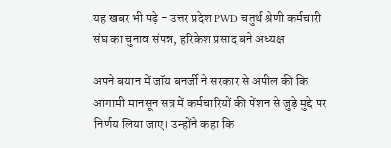यह खबर भी पढ़े - उत्तर प्रदेश PWD चतुर्थ श्रेणी कर्मचारी संघ का चुनाव संपन्न, हरिकेश प्रसाद बने अध्यक्ष

अपने बयान में जॉय बनर्जी ने सरकार से अपील की कि आगामी मानसून सत्र में कर्मचारियों की पेंशन से जुड़े मुद्दे पर निर्णय लिया जाए। उन्होंने कहा कि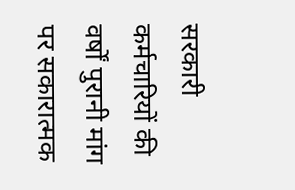सरकारी कर्मचारियों की वर्षों पुरानी मांग पर सकारात्मक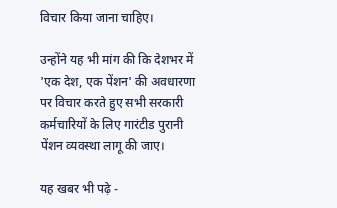विचार किया जाना चाहिए।

उन्होंने यह भी मांग की कि देशभर में 'एक देश, एक पेंशन' की अवधारणा पर विचार करते हुए सभी सरकारी कर्मचारियों के लिए गारंटीड पुरानी पेंशन व्यवस्था लागू की जाए।

यह खबर भी पढ़े -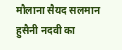मौलाना सैयद सलमान हुसैनी नदवी का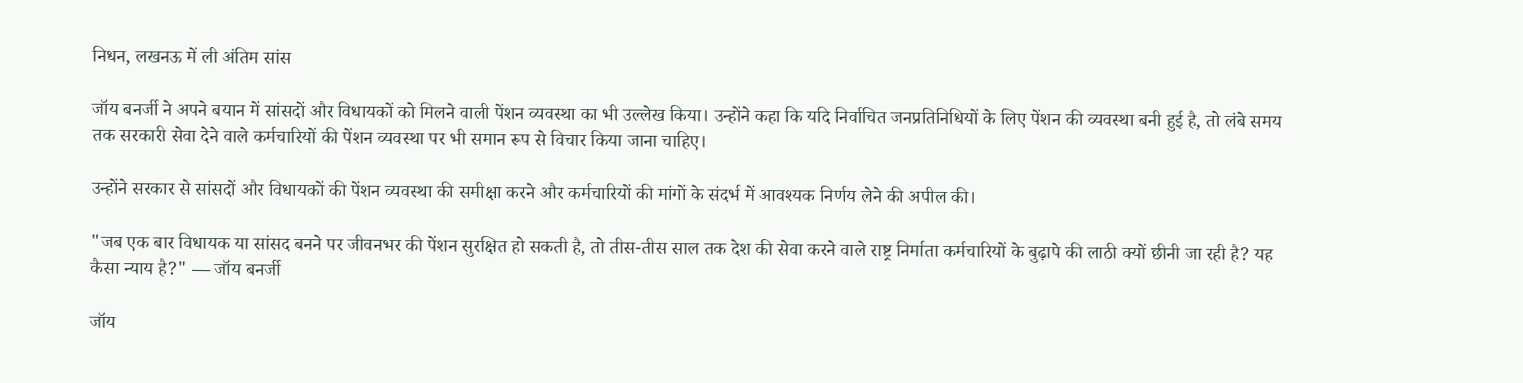निधन, लखनऊ में ली अंतिम सांस

जॉय बनर्जी ने अपने बयान में सांसदों और विधायकों को मिलने वाली पेंशन व्यवस्था का भी उल्लेख किया। उन्होंने कहा कि यदि निर्वाचित जनप्रतिनिधियों के लिए पेंशन की व्यवस्था बनी हुई है, तो लंबे समय तक सरकारी सेवा देने वाले कर्मचारियों की पेंशन व्यवस्था पर भी समान रूप से विचार किया जाना चाहिए।

उन्होंने सरकार से सांसदों और विधायकों की पेंशन व्यवस्था की समीक्षा करने और कर्मचारियों की मांगों के संदर्भ में आवश्यक निर्णय लेने की अपील की।

"जब एक बार विधायक या सांसद बनने पर जीवनभर की पेंशन सुरक्षित हो सकती है, तो तीस-तीस साल तक देश की सेवा करने वाले राष्ट्र निर्माता कर्मचारियों के बुढ़ापे की लाठी क्यों छीनी जा रही है? यह कैसा न्याय है?" — जॉय बनर्जी

जॉय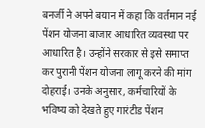बनर्जी ने अपने बयान में कहा कि वर्तमान नई पेंशन योजना बाजार आधारित व्यवस्था पर आधारित है। उन्होंने सरकार से इसे समाप्त कर पुरानी पेंशन योजना लागू करने की मांग दोहराई। उनके अनुसार, कर्मचारियों के भविष्य को देखते हुए गारंटीड पेंशन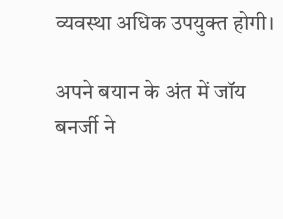व्यवस्था अधिक उपयुक्त होगी।

अपने बयान के अंत में जॉय बनर्जी ने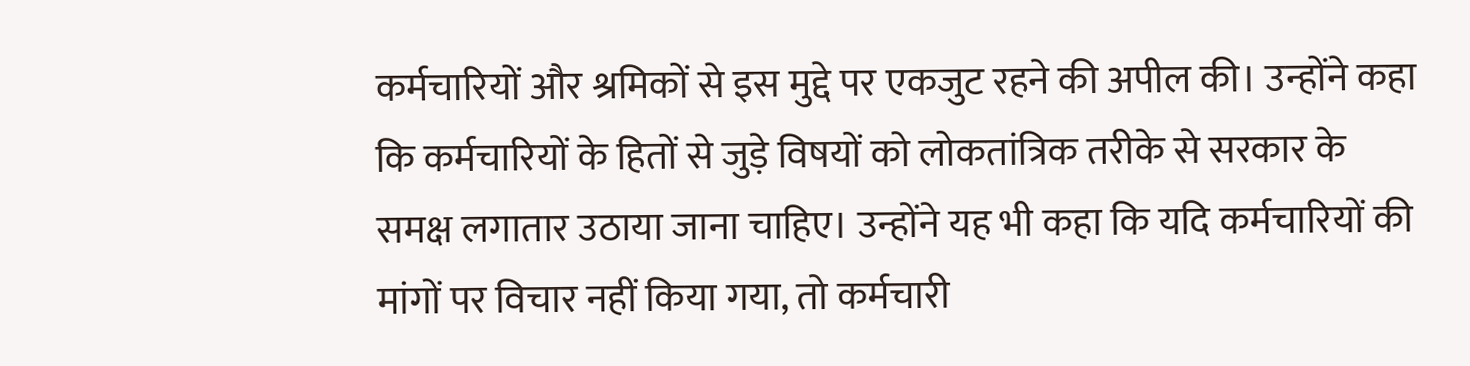कर्मचारियों और श्रमिकों से इस मुद्दे पर एकजुट रहने की अपील की। उन्होंने कहा कि कर्मचारियों के हितों से जुड़े विषयों को लोकतांत्रिक तरीके से सरकार के समक्ष लगातार उठाया जाना चाहिए। उन्होंने यह भी कहा कि यदि कर्मचारियों की मांगों पर विचार नहीं किया गया, तो कर्मचारी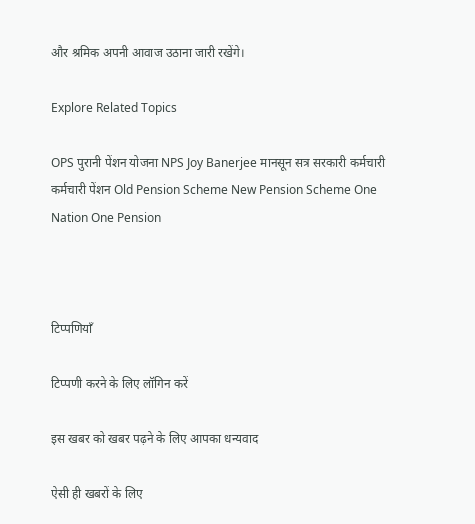और श्रमिक अपनी आवाज उठाना जारी रखेंगे।

Explore Related Topics

OPS पुरानी पेंशन योजना NPS Joy Banerjee मानसून सत्र सरकारी कर्मचारी कर्मचारी पेंशन Old Pension Scheme New Pension Scheme One Nation One Pension



टिप्पणियाँ

टिप्पणी करने के लिए लॉगिन करें

इस खबर को खबर पढ़ने के लिए आपका धन्यवाद

ऐसी ही खबरों के लिए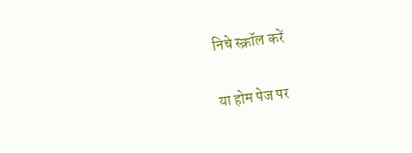निचे स्क्रॉल करें

या होम पेज पर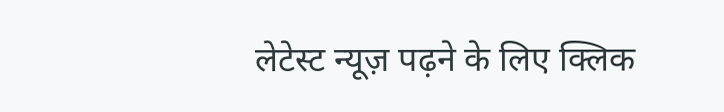लेटेस्ट न्यूज़ पढ़ने के लिए क्लिक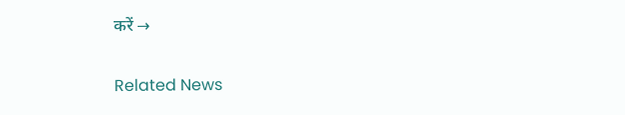करें →

Related News